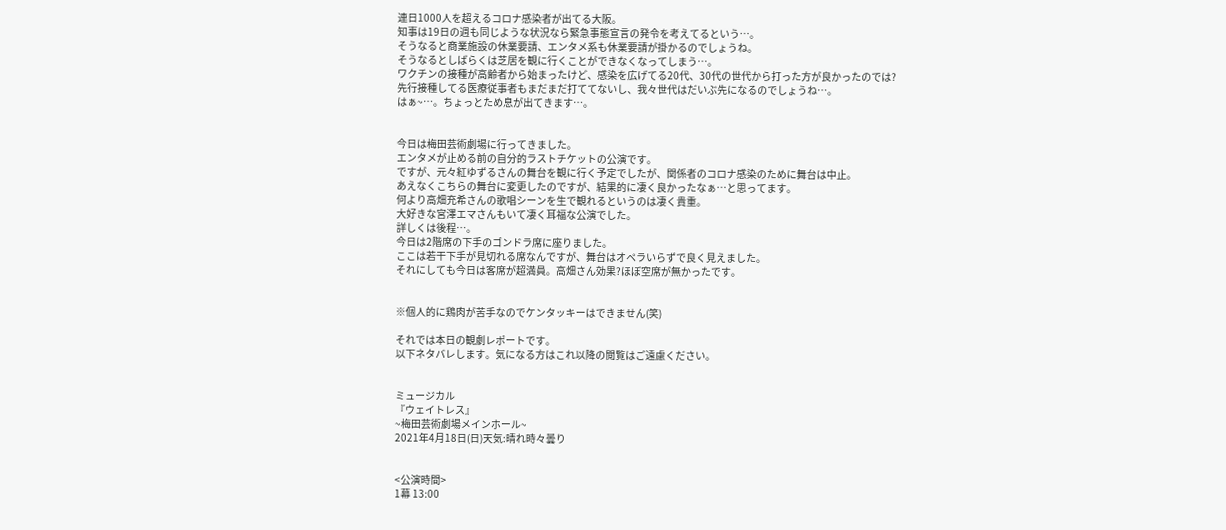連日1000人を超えるコロナ感染者が出てる大阪。
知事は19日の週も同じような状況なら緊急事態宣言の発令を考えてるという…。
そうなると商業施設の休業要請、エンタメ系も休業要請が掛かるのでしょうね。
そうなるとしばらくは芝居を観に行くことができなくなってしまう…。
ワクチンの接種が高齢者から始まったけど、感染を広げてる20代、30代の世代から打った方が良かったのでは?
先行接種してる医療従事者もまだまだ打ててないし、我々世代はだいぶ先になるのでしょうね…。
はぁ~…。ちょっとため息が出てきます…。


今日は梅田芸術劇場に行ってきました。
エンタメが止める前の自分的ラストチケットの公演です。
ですが、元々紅ゆずるさんの舞台を観に行く予定でしたが、関係者のコロナ感染のために舞台は中止。
あえなくこちらの舞台に変更したのですが、結果的に凄く良かったなぁ…と思ってます。
何より高畑充希さんの歌唱シーンを生で観れるというのは凄く貴重。
大好きな宮澤エマさんもいて凄く耳福な公演でした。
詳しくは後程…。
今日は2階席の下手のゴンドラ席に座りました。
ここは若干下手が見切れる席なんですが、舞台はオペラいらずで良く見えました。
それにしても今日は客席が超満員。高畑さん効果?ほぼ空席が無かったです。


※個人的に鶏肉が苦手なのでケンタッキーはできません(笑)

それでは本日の観劇レポートです。
以下ネタバレします。気になる方はこれ以降の閲覧はご遠慮ください。


ミュージカル
『ウェイトレス』
~梅田芸術劇場メインホール~
2021年4月18日(日)天気:晴れ時々曇り


<公演時間>
1幕 13:00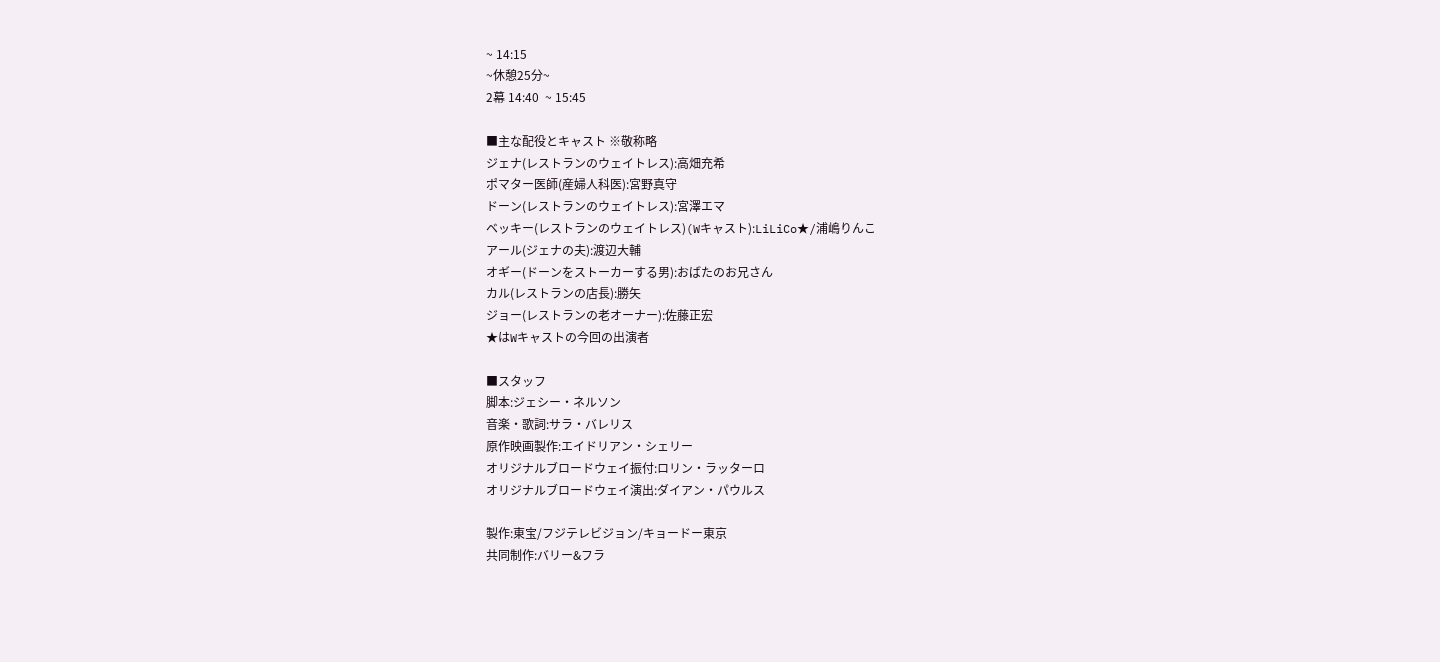~ 14:15
~休憩25分~
2幕 14:40  ~ 15:45

■主な配役とキャスト ※敬称略
ジェナ(レストランのウェイトレス):高畑充希
ポマター医師(産婦人科医):宮野真守
ドーン(レストランのウェイトレス):宮澤エマ
ベッキー(レストランのウェイトレス)(Wキャスト):LiLiCo★/浦嶋りんこ
アール(ジェナの夫):渡辺大輔
オギー(ドーンをストーカーする男):おばたのお兄さん
カル(レストランの店長):勝矢
ジョー(レストランの老オーナー):佐藤正宏
★はWキャストの今回の出演者

■スタッフ
脚本:ジェシー・ネルソン
音楽・歌詞:サラ・バレリス
原作映画製作:エイドリアン・シェリー
オリジナルブロードウェイ振付:ロリン・ラッターロ
オリジナルブロードウェイ演出:ダイアン・パウルス

製作:東宝/フジテレビジョン/キョードー東京
共同制作:バリー&フラ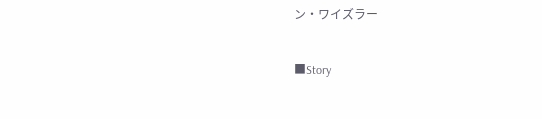ン・ワイズラー

■Story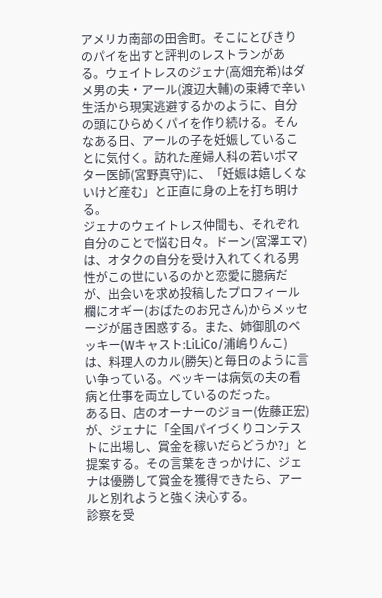アメリカ南部の田舎町。そこにとびきりのパイを出すと評判のレストランがある。ウェイトレスのジェナ(高畑充希)はダメ男の夫・アール(渡辺大輔)の束縛で辛い生活から現実逃避するかのように、自分の頭にひらめくパイを作り続ける。そんなある日、アールの子を妊娠していることに気付く。訪れた産婦人科の若いポマター医師(宮野真守)に、「妊娠は嬉しくないけど産む」と正直に身の上を打ち明ける。
ジェナのウェイトレス仲間も、それぞれ自分のことで悩む日々。ドーン(宮澤エマ)は、オタクの自分を受け入れてくれる男性がこの世にいるのかと恋愛に臆病だが、出会いを求め投稿したプロフィール欄にオギー(おばたのお兄さん)からメッセージが届き困惑する。また、姉御肌のベッキー(Wキャスト:LiLiCo/浦嶋りんこ)は、料理人のカル(勝矢)と毎日のように言い争っている。ベッキーは病気の夫の看病と仕事を両立しているのだった。
ある日、店のオーナーのジョー(佐藤正宏)が、ジェナに「全国パイづくりコンテストに出場し、賞金を稼いだらどうか?」と提案する。その言葉をきっかけに、ジェナは優勝して賞金を獲得できたら、アールと別れようと強く決心する。
診察を受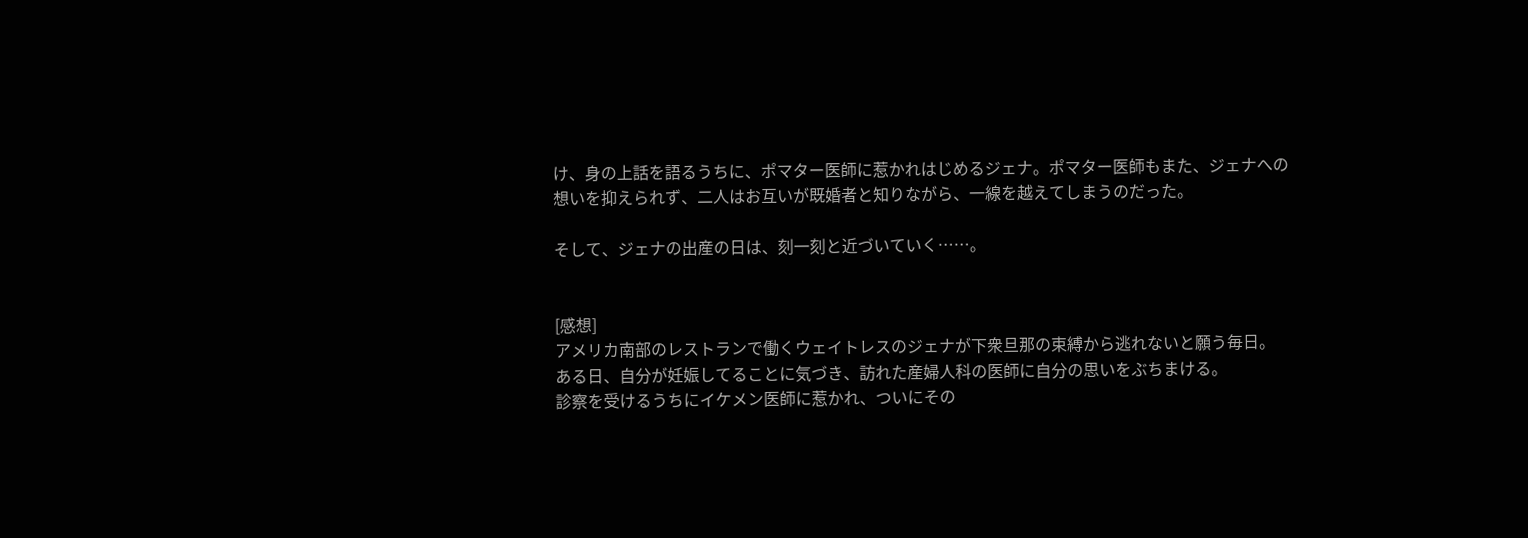け、身の上話を語るうちに、ポマター医師に惹かれはじめるジェナ。ポマター医師もまた、ジェナへの想いを抑えられず、二人はお互いが既婚者と知りながら、一線を越えてしまうのだった。

そして、ジェナの出産の日は、刻一刻と近づいていく……。


[感想]
アメリカ南部のレストランで働くウェイトレスのジェナが下衆旦那の束縛から逃れないと願う毎日。
ある日、自分が妊娠してることに気づき、訪れた産婦人科の医師に自分の思いをぶちまける。
診察を受けるうちにイケメン医師に惹かれ、ついにその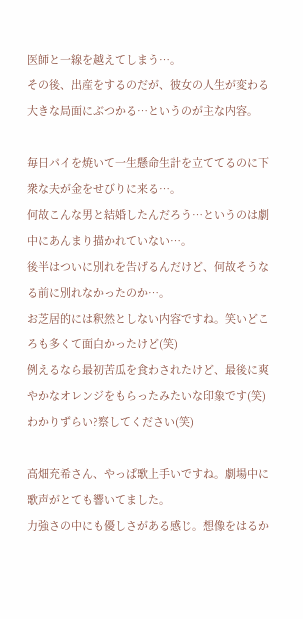医師と一線を越えてしまう…。
その後、出産をするのだが、彼女の人生が変わる大きな局面にぶつかる…というのが主な内容。

毎日パイを焼いて一生懸命生計を立ててるのに下衆な夫が金をせびりに来る…。
何故こんな男と結婚したんだろう…というのは劇中にあんまり描かれていない…。
後半はついに別れを告げるんだけど、何故そうなる前に別れなかったのか…。
お芝居的には釈然としない内容ですね。笑いどころも多くて面白かったけど(笑)
例えるなら最初苦瓜を食わされたけど、最後に爽やかなオレンジをもらったみたいな印象です(笑)
わかりずらい?察してください(笑)

高畑充希さん、やっぱ歌上手いですね。劇場中に歌声がとても響いてました。
力強さの中にも優しさがある感じ。想像をはるか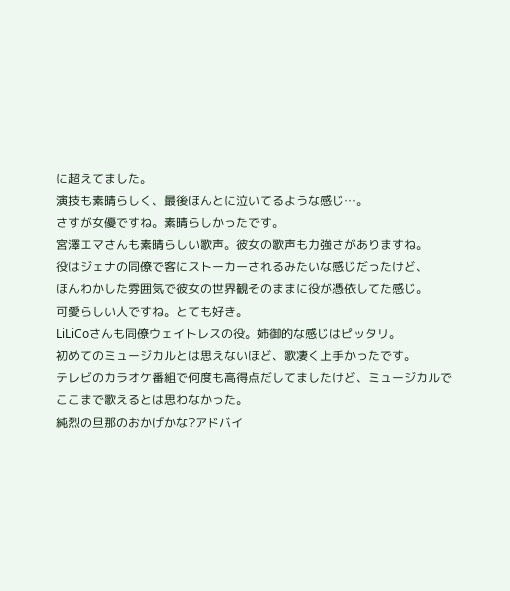に超えてました。
演技も素晴らしく、最後ほんとに泣いてるような感じ…。
さすが女優ですね。素晴らしかったです。
宮澤エマさんも素晴らしい歌声。彼女の歌声も力強さがありますね。
役はジェナの同僚で客にストーカーされるみたいな感じだったけど、
ほんわかした雰囲気で彼女の世界観そのままに役が憑依してた感じ。
可愛らしい人ですね。とても好き。
LiLiCoさんも同僚ウェイトレスの役。姉御的な感じはピッタリ。
初めてのミュージカルとは思えないほど、歌凄く上手かったです。
テレビのカラオケ番組で何度も高得点だしてましたけど、ミュージカルでここまで歌えるとは思わなかった。
純烈の旦那のおかげかな?アドバイ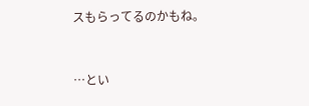スもらってるのかもね。


…とい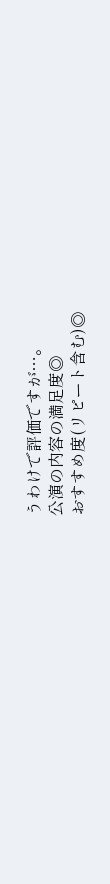うわけで評価ですが…。
公演の内容の満足度◎
おすすめ度(リピート含む)◎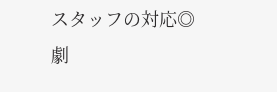スタッフの対応◎
劇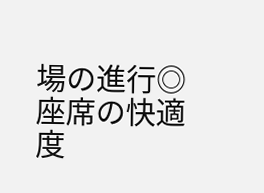場の進行◎
座席の快適度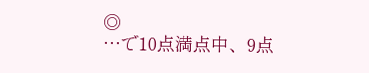◎
…で10点満点中、9点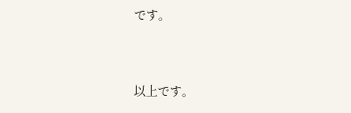です。


以上です。